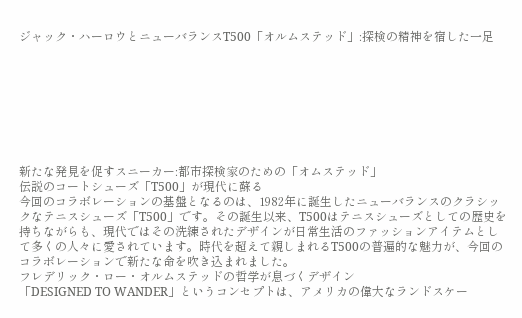ジャック・ハーロウとニューバランスT500「オルムステッド」:探検の精神を宿した一足








新たな発見を促すスニーカー:都市探検家のための「オムステッド」
伝説のコートシューズ「T500」が現代に蘇る
今回のコラボレーションの基盤となるのは、1982年に誕生したニューバランスのクラシックなテニスシューズ「T500」です。その誕生以来、T500はテニスシューズとしての歴史を持ちながらも、現代ではその洗練されたデザインが日常生活のファッションアイテムとして多くの人々に愛されています。時代を超えて親しまれるT500の普遍的な魅力が、今回のコラボレーションで新たな命を吹き込まれました。
フレデリック・ロー・オルムステッドの哲学が息づくデザイン
「DESIGNED TO WANDER」というコンセプトは、アメリカの偉大なランドスケー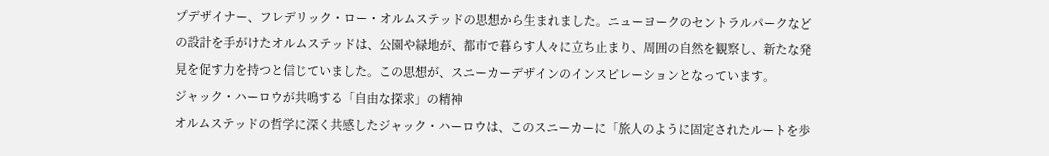プデザイナー、フレデリック・ロー・オルムステッドの思想から生まれました。ニューヨークのセントラルパークなどの設計を手がけたオルムステッドは、公園や緑地が、都市で暮らす人々に立ち止まり、周囲の自然を観察し、新たな発見を促す力を持つと信じていました。この思想が、スニーカーデザインのインスピレーションとなっています。
ジャック・ハーロウが共鳴する「自由な探求」の精神
オルムステッドの哲学に深く共感したジャック・ハーロウは、このスニーカーに「旅人のように固定されたルートを歩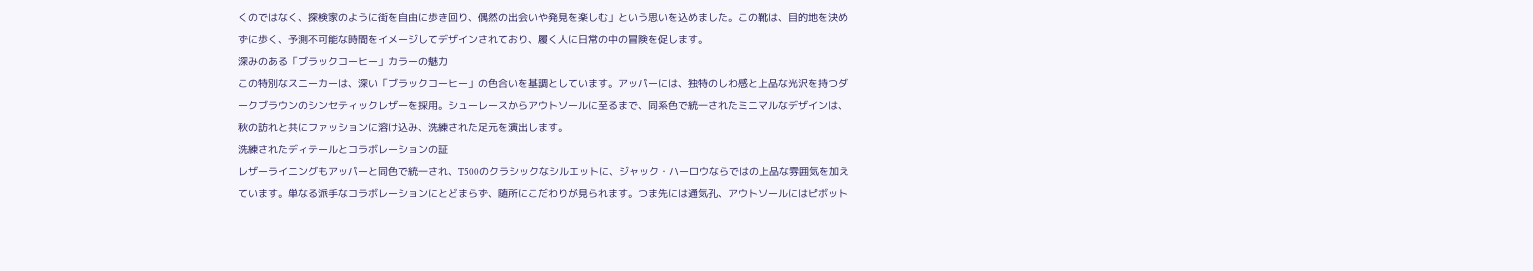くのではなく、探検家のように街を自由に歩き回り、偶然の出会いや発見を楽しむ」という思いを込めました。この靴は、目的地を決めずに歩く、予測不可能な時間をイメージしてデザインされており、履く人に日常の中の冒険を促します。
深みのある「ブラックコーヒー」カラーの魅力
この特別なスニーカーは、深い「ブラックコーヒー」の色合いを基調としています。アッパーには、独特のしわ感と上品な光沢を持つダークブラウンのシンセティックレザーを採用。シューレースからアウトソールに至るまで、同系色で統一されたミニマルなデザインは、秋の訪れと共にファッションに溶け込み、洗練された足元を演出します。
洗練されたディテールとコラボレーションの証
レザーライニングもアッパーと同色で統一され、T500のクラシックなシルエットに、ジャック・ハーロウならではの上品な雰囲気を加えています。単なる派手なコラボレーションにとどまらず、随所にこだわりが見られます。つま先には通気孔、アウトソールにはピボット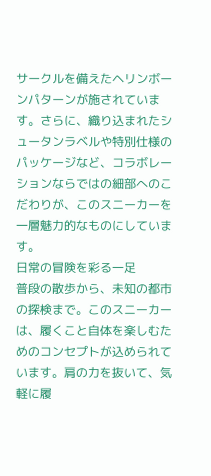サークルを備えたヘリンボーンパターンが施されています。さらに、織り込まれたシュータンラベルや特別仕様のパッケージなど、コラボレーションならではの細部へのこだわりが、このスニーカーを一層魅力的なものにしています。
日常の冒険を彩る一足
普段の散歩から、未知の都市の探検まで。このスニーカーは、履くこと自体を楽しむためのコンセプトが込められています。肩の力を抜いて、気軽に履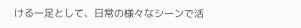ける一足として、日常の様々なシーンで活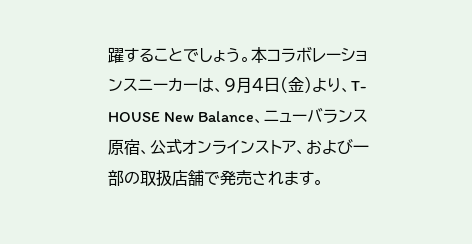躍することでしょう。本コラボレーションスニーカーは、9月4日(金)より、T-HOUSE New Balance、ニューバランス原宿、公式オンラインストア、および一部の取扱店舗で発売されます。